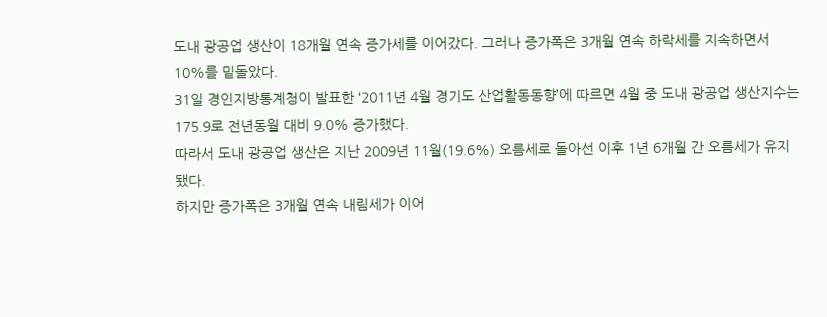도내 광공업 생산이 18개월 연속 증가세를 이어갔다. 그러나 증가폭은 3개월 연속 하락세를 지속하면서 10%를 밑돌았다.
31일 경인지방통계청이 발표한 ‘2011년 4월 경기도 산업활동동향’에 따르면 4월 중 도내 광공업 생산지수는 175.9로 전년동월 대비 9.0% 증가했다.
따라서 도내 광공업 생산은 지난 2009년 11월(19.6%) 오름세로 돌아선 이후 1년 6개월 간 오름세가 유지됐다.
하지만 증가폭은 3개월 연속 내림세가 이어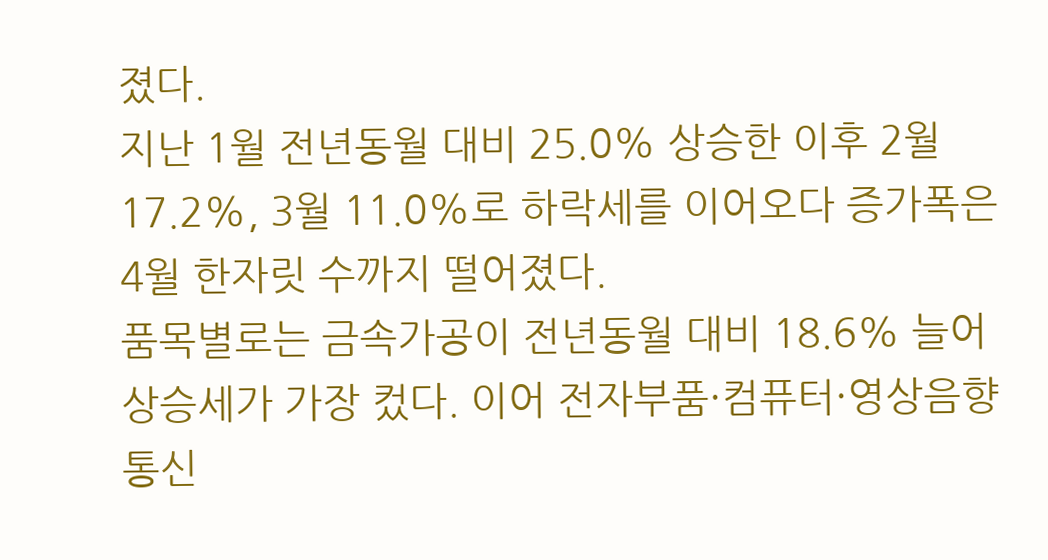졌다.
지난 1월 전년동월 대비 25.0% 상승한 이후 2월 17.2%, 3월 11.0%로 하락세를 이어오다 증가폭은 4월 한자릿 수까지 떨어졌다.
품목별로는 금속가공이 전년동월 대비 18.6% 늘어 상승세가 가장 컸다. 이어 전자부품·컴퓨터·영상음향통신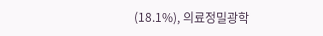(18.1%), 의료정밀광학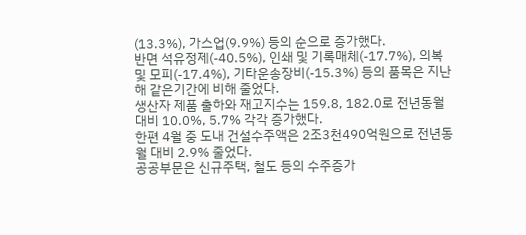(13.3%), 가스업(9.9%) 등의 순으로 증가했다.
반면 석유정제(-40.5%), 인쇄 및 기록매체(-17.7%), 의복 및 모피(-17.4%), 기타운송장비(-15.3%) 등의 품목은 지난해 같은기간에 비해 줄었다.
생산자 제품 출하와 재고지수는 159.8, 182.0로 전년동월 대비 10.0%, 5.7% 각각 증가했다.
한편 4월 중 도내 건설수주액은 2조3천490억원으로 전년동월 대비 2.9% 줄었다.
공공부문은 신규주택, 철도 등의 수주증가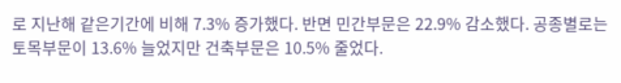로 지난해 같은기간에 비해 7.3% 증가했다. 반면 민간부문은 22.9% 감소했다. 공종별로는 토목부문이 13.6% 늘었지만 건축부문은 10.5% 줄었다.